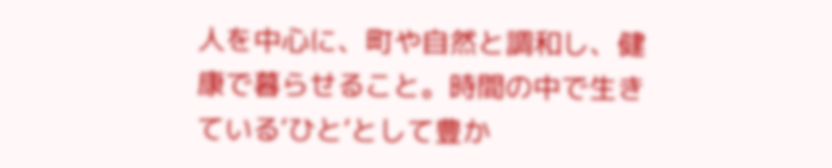人を中心に、町や自然と調和し、健康で暮らせること。時間の中で生きている‘ひと‘として豊か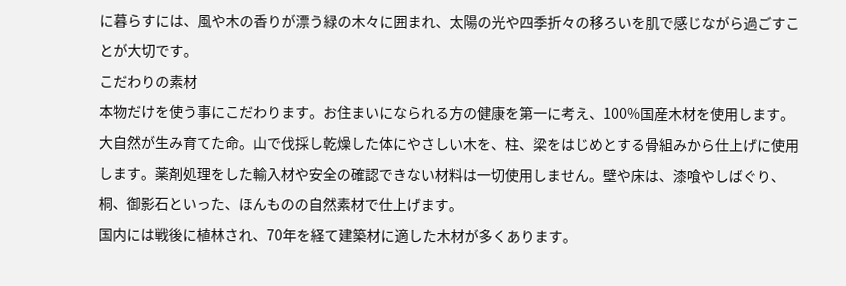に暮らすには、風や木の香りが漂う緑の木々に囲まれ、太陽の光や四季折々の移ろいを肌で感じながら過ごすことが大切です。
こだわりの素材
本物だけを使う事にこだわります。お住まいになられる方の健康を第一に考え、100%国産木材を使用します。大自然が生み育てた命。山で伐採し乾燥した体にやさしい木を、柱、梁をはじめとする骨組みから仕上げに使用します。薬剤処理をした輸入材や安全の確認できない材料は一切使用しません。壁や床は、漆喰やしばぐり、桐、御影石といった、ほんものの自然素材で仕上げます。
国内には戦後に植林され、70年を経て建築材に適した木材が多くあります。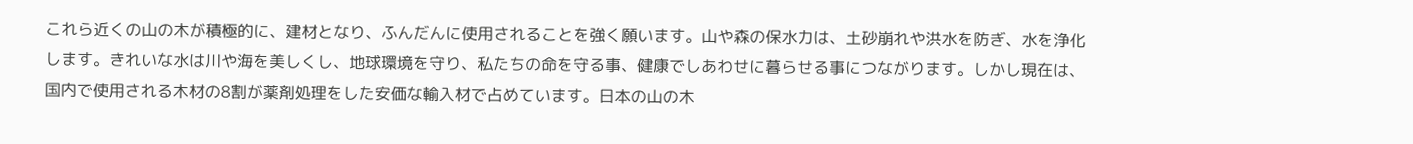これら近くの山の木が積極的に、建材となり、ふんだんに使用されることを強く願います。山や森の保水力は、土砂崩れや洪水を防ぎ、水を浄化します。きれいな水は川や海を美しくし、地球環境を守り、私たちの命を守る事、健康でしあわせに暮らせる事につながります。しかし現在は、国内で使用される木材の8割が薬剤処理をした安価な輸入材で占めています。日本の山の木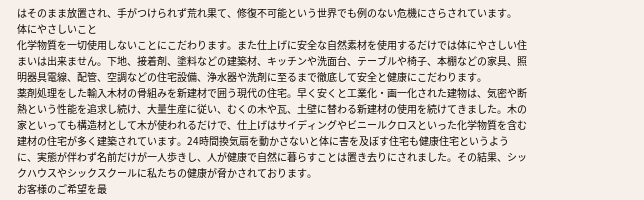はそのまま放置され、手がつけられず荒れ果て、修復不可能という世界でも例のない危機にさらされています。
体にやさしいこと
化学物質を一切使用しないことにこだわります。また仕上げに安全な自然素材を使用するだけでは体にやさしい住まいは出来ません。下地、接着剤、塗料などの建築材、キッチンや洗面台、テーブルや椅子、本棚などの家具、照明器具電線、配管、空調などの住宅設備、浄水器や洗剤に至るまで徹底して安全と健康にこだわります。
薬剤処理をした輸入木材の骨組みを新建材で囲う現代の住宅。早く安くと工業化・画一化された建物は、気密や断熱という性能を追求し続け、大量生産に従い、むくの木や瓦、土壁に替わる新建材の使用を続けてきました。木の家といっても構造材として木が使われるだけで、仕上げはサイディングやビニールクロスといった化学物質を含む建材の住宅が多く建築されています。24時間換気扇を動かさないと体に害を及ぼす住宅も健康住宅というように、実態が伴わず名前だけが一人歩きし、人が健康で自然に暮らすことは置き去りにされました。その結果、シックハウスやシックスクールに私たちの健康が脅かされております。
お客様のご希望を最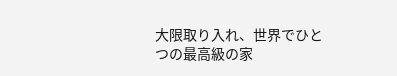大限取り入れ、世界でひとつの最高級の家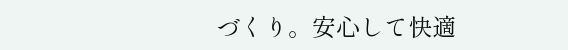づくり。安心して快適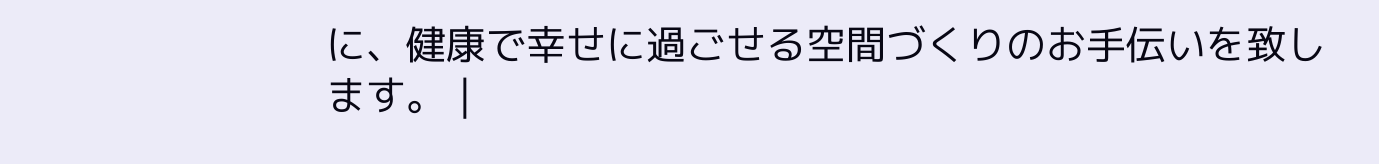に、健康で幸せに過ごせる空間づくりのお手伝いを致します。 |